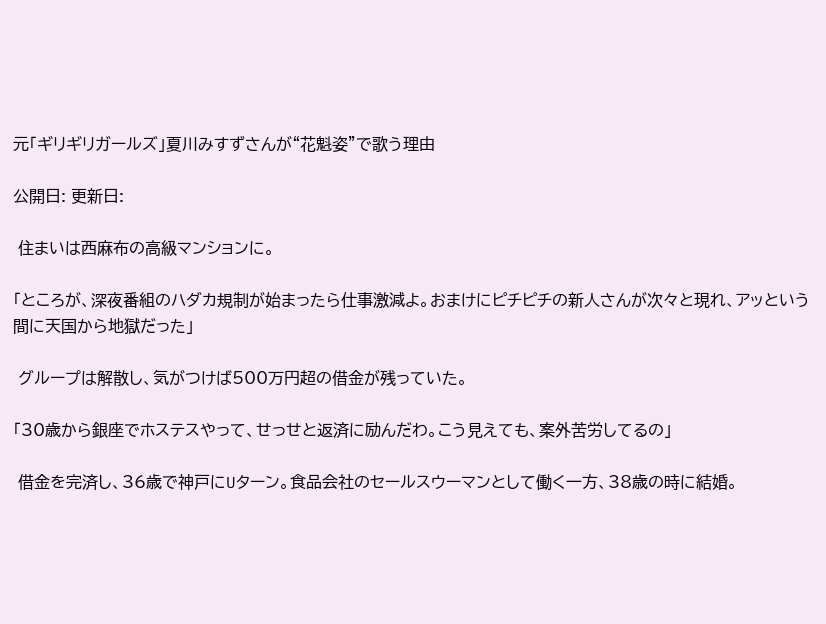元「ギリギリガールズ」夏川みすずさんが“花魁姿”で歌う理由

公開日: 更新日:

 住まいは西麻布の高級マンションに。

「ところが、深夜番組のハダカ規制が始まったら仕事激減よ。おまけにピチピチの新人さんが次々と現れ、アッという間に天国から地獄だった」

 グループは解散し、気がつけば500万円超の借金が残っていた。

「30歳から銀座でホステスやって、せっせと返済に励んだわ。こう見えても、案外苦労してるの」

 借金を完済し、36歳で神戸にUターン。食品会社のセールスウーマンとして働く一方、38歳の時に結婚。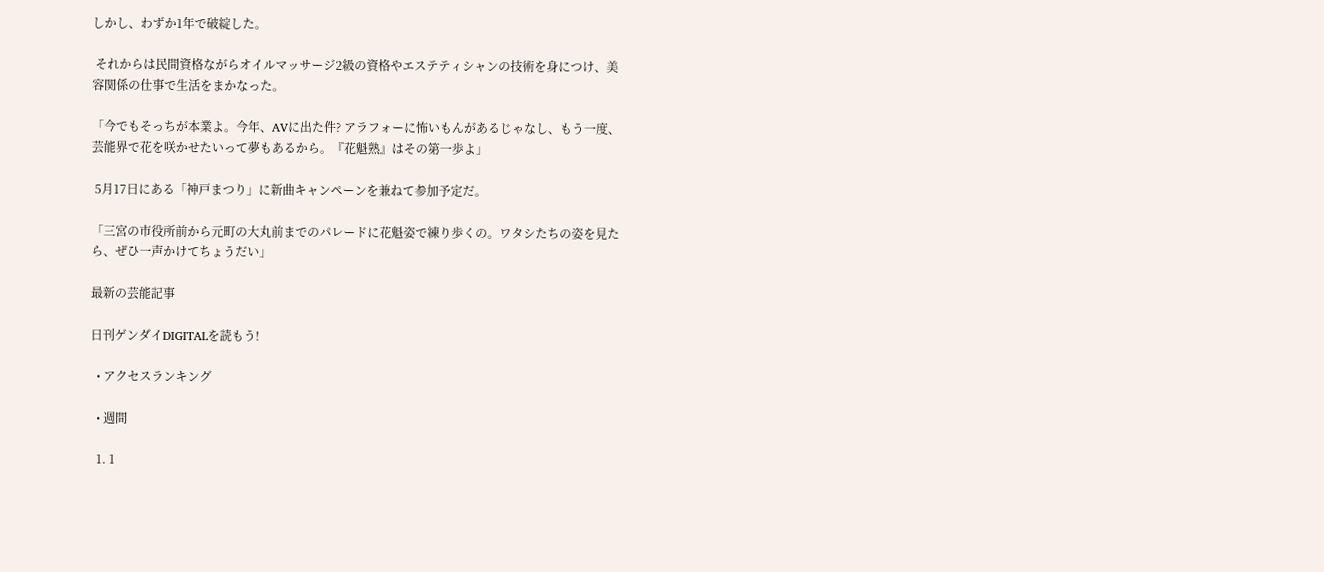しかし、わずか1年で破綻した。

 それからは民間資格ながらオイルマッサージ2級の資格やエステティシャンの技術を身につけ、美容関係の仕事で生活をまかなった。

「今でもそっちが本業よ。今年、AVに出た件? アラフォーに怖いもんがあるじゃなし、もう一度、芸能界で花を咲かせたいって夢もあるから。『花魁熟』はその第一歩よ」

 5月17日にある「神戸まつり」に新曲キャンペーンを兼ねて参加予定だ。

「三宮の市役所前から元町の大丸前までのパレードに花魁姿で練り歩くの。ワタシたちの姿を見たら、ぜひ一声かけてちょうだい」

最新の芸能記事

日刊ゲンダイDIGITALを読もう!

  • アクセスランキング

  • 週間

  1. 1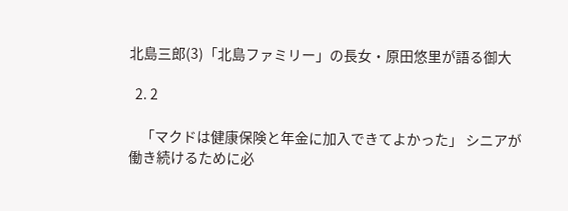北島三郎(3)「北島ファミリー」の長女・原田悠里が語る御大

  2. 2

    「マクドは健康保険と年金に加入できてよかった」 シニアが働き続けるために必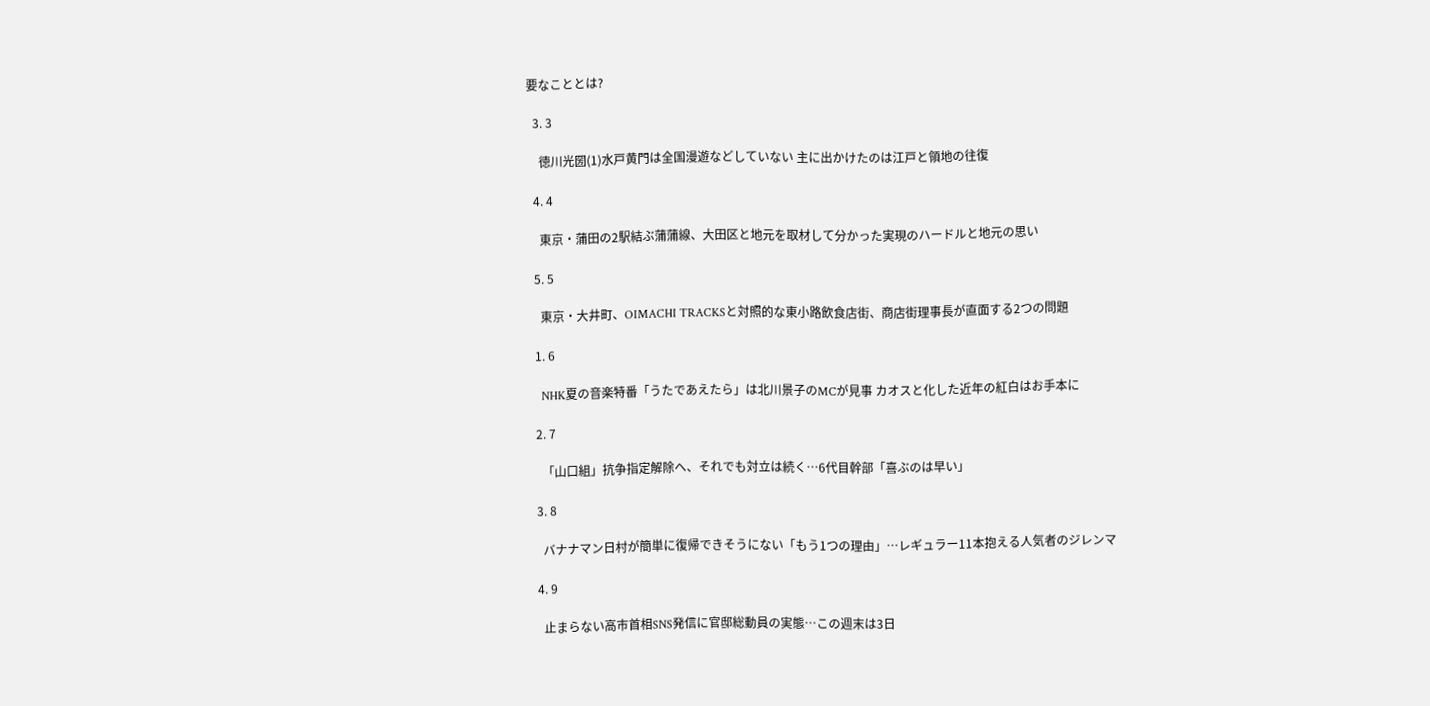要なこととは?

  3. 3

    徳川光圀(1)水戸黄門は全国漫遊などしていない 主に出かけたのは江戸と領地の往復

  4. 4

    東京・蒲田の2駅結ぶ蒲蒲線、大田区と地元を取材して分かった実現のハードルと地元の思い

  5. 5

    東京・大井町、OIMACHI TRACKSと対照的な東小路飲食店街、商店街理事長が直面する2つの問題

  1. 6

    NHK夏の音楽特番「うたであえたら」は北川景子のMCが見事 カオスと化した近年の紅白はお手本に

  2. 7

    「山口組」抗争指定解除へ、それでも対立は続く…6代目幹部「喜ぶのは早い」

  3. 8

    バナナマン日村が簡単に復帰できそうにない「もう1つの理由」…レギュラー11本抱える人気者のジレンマ

  4. 9

    止まらない高市首相SNS発信に官邸総動員の実態…この週末は3日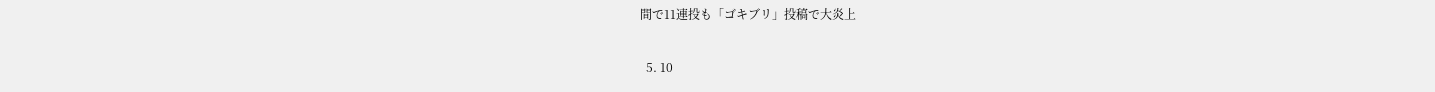間で11連投も「ゴキブリ」投稿で大炎上

  5. 10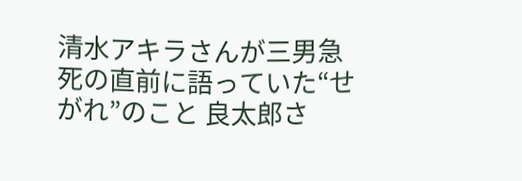清水アキラさんが三男急死の直前に語っていた“せがれ”のこと 良太郎さ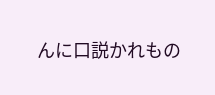んに口説かれもの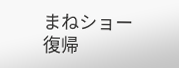まねショー復帰